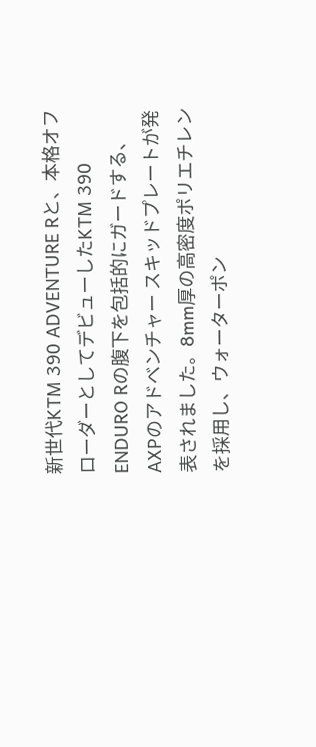新世代KTM 390 ADVENTURE Rと、本格オフローダーとしてデビューしたKTM 390 ENDURO Rの腹下を包括的にガードする、AXPのアドベンチャー スキッドプレートが発表されました。8mm厚の高密度ポリエチレンを採用し、ウォーターポン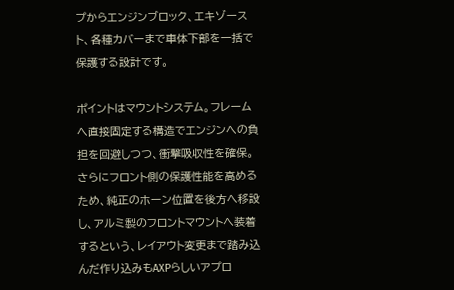プからエンジンブロック、エキゾースト、各種カバーまで車体下部を一括で保護する設計です。

ポイントはマウントシステム。フレームへ直接固定する構造でエンジンへの負担を回避しつつ、衝撃吸収性を確保。さらにフロント側の保護性能を高めるため、純正のホーン位置を後方へ移設し、アルミ製のフロントマウントへ装着するという、レイアウト変更まで踏み込んだ作り込みもAXPらしいアプロ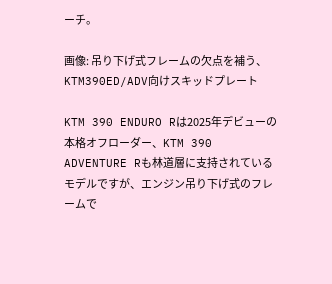ーチ。

画像: 吊り下げ式フレームの欠点を補う、KTM390ED/ADV向けスキッドプレート

KTM 390 ENDURO Rは2025年デビューの本格オフローダー、KTM 390 ADVENTURE Rも林道層に支持されているモデルですが、エンジン吊り下げ式のフレームで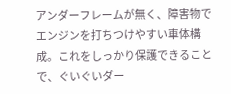アンダーフレームが無く、障害物でエンジンを打ちつけやすい車体構成。これをしっかり保護できることで、ぐいぐいダー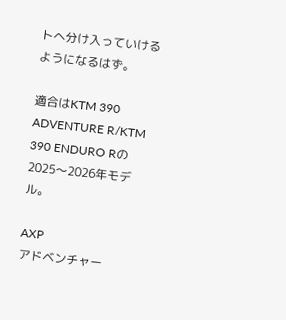トへ分け入っていけるようになるはず。

適合はKTM 390 ADVENTURE R/KTM 390 ENDURO Rの2025〜2026年モデル。

AXP
アドベンチャー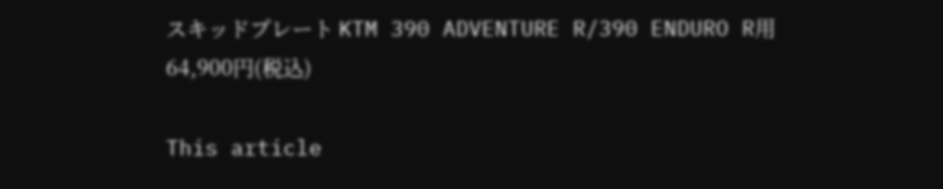スキッドプレート KTM 390 ADVENTURE R/390 ENDURO R用
64,900円(税込)

This article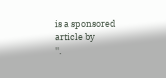is a sponsored article by
''.